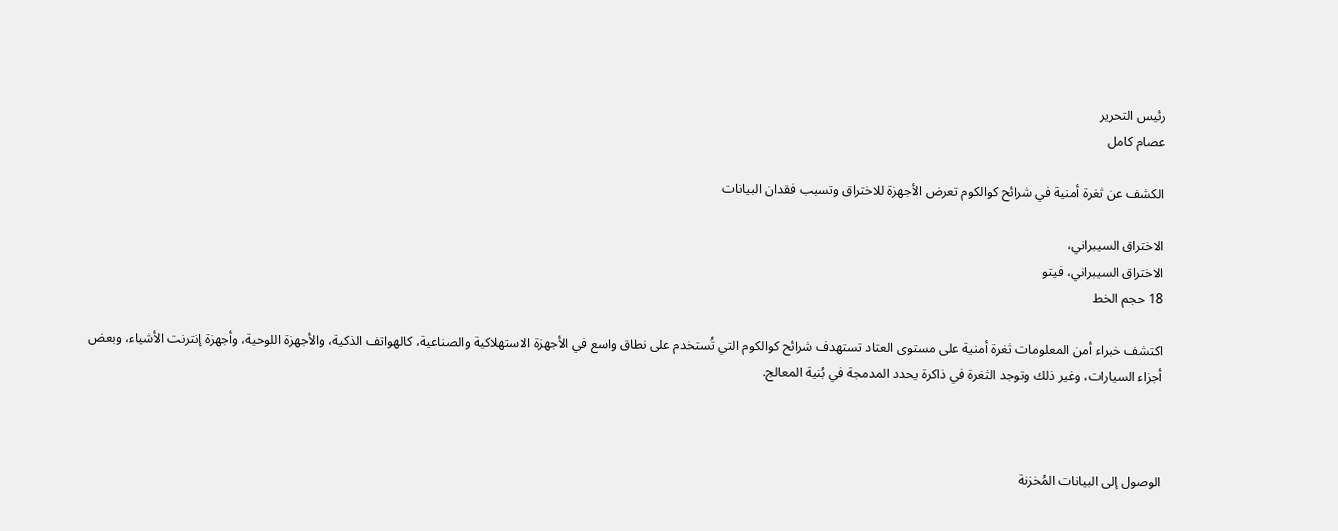رئيس التحرير
عصام كامل

الكشف عن ثغرة أمنية في شرائح كوالكوم تعرض الأجهزة للاختراق وتسبب فقدان البيانات

الاختراق السيبراني،
الاختراق السيبراني، فيتو
18 حجم الخط

اكتشف خبراء أمن المعلومات ثغرة أمنية على مستوى العتاد تستهدف شرائح كوالكوم التي تُستخدم على نطاق واسع في الأجهزة الاستهلاكية والصناعية، كالهواتف الذكية، والأجهزة اللوحية، وأجهزة إنترنت الأشياء، وبعض أجزاء السيارات، وغير ذلك وتوجد الثغرة في ذاكرة يحدد المدمجة في بُنية المعالج.



الوصول إلى البيانات المُخزنة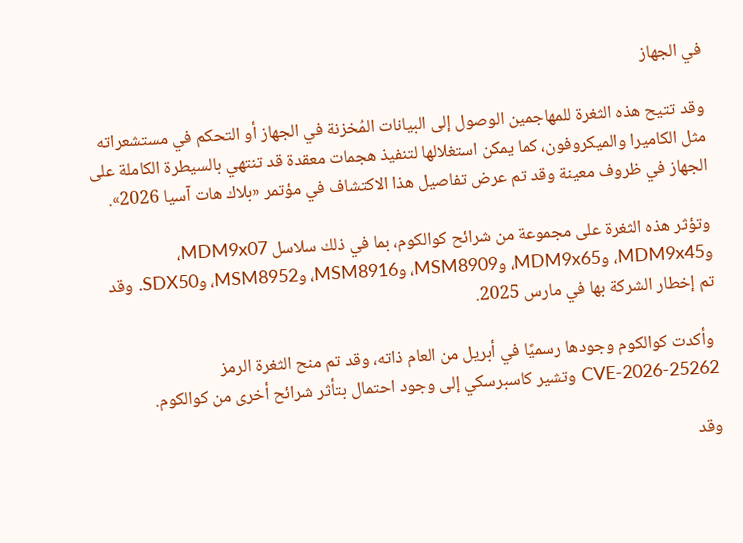في الجهاز

وقد تتيح هذه الثغرة للمهاجمين الوصول إلى البيانات المُخزنة في الجهاز أو التحكم في مستشعراته مثل الكاميرا والميكروفون، كما يمكن استغلالها لتنفيذ هجمات معقدة قد تنتهي بالسيطرة الكاملة على الجهاز في ظروف معينة وقد تم عرض تفاصيل هذا الاكتشاف في مؤتمر «بلاك هات آسيا 2026».

وتؤثر هذه الثغرة على مجموعة من شرائح كوالكوم، بما في ذلك سلاسل MDM9x07، وMDM9x45، وMDM9x65، وMSM8909، وMSM8916، وMSM8952، وSDX50. وقد تم إخطار الشركة بها في مارس 2025.

 وأكدت كوالكوم وجودها رسميًا في أبريل من العام ذاته، وقد تم منح الثغرة الرمز CVE-2026-25262 وتشير كاسبرسكي إلى وجود احتمال بتأثر شرائح أخرى من كوالكوم.

وقد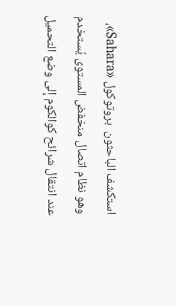استكشف الباحثون  بروتوكول «Sahara»، وهو نظام اتصال منخفض المستوى يُستخدم عند انتقال شرائح كوالكوم إلى وضع التحميل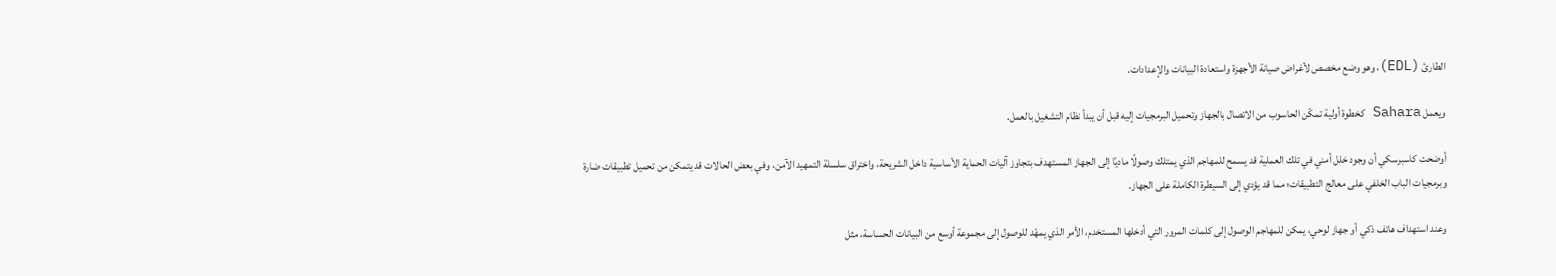الطارئ (EDL)، وهو وضع مخصص لأغراض صيانة الأجهزة واستعادة البيانات والإعدادات.

ويعمل Sahara كخطوة أولية تمكّن الحاسوب من الاتصال بالجهاز وتحميل البرمجيات إليه قبل أن يبدأ نظام التشغيل بالعمل.

أوضحت كاسبرسكي أن وجود خلل أمني في تلك العملية قد يسمح للمهاجم الذي يمتلك وصولًا ماديًا إلى الجهاز المستهدف بتجاوز آليات الحماية الأساسية داخل الشريحة، واختراق سلسلة التمهيد الآمن، وفي بعض الحالات قد يتمكن من تحميل تطبيقات ضارة وبرمجيات الباب الخلفي على معالج التطبيقات؛ مما قد يؤدي إلى السيطرة الكاملة على الجهاز.

وعند استهداف هاتف ذكي أو جهاز لوحي، يمكن للمهاجم الوصول إلى كلمات المرور التي أدخلها المستخدم، الأمر الذي يمهّد للوصول إلى مجموعة أوسع من البيانات الحساسة، مثل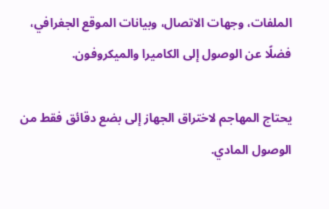الملفات، وجهات الاتصال، وبيانات الموقع الجغرافي، فضلًا عن الوصول إلى الكاميرا والميكروفون.

يحتاج المهاجم لاختراق الجهاز إلى بضع دقائق فقط من الوصول المادي.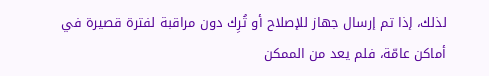لذلك، إذا تم إرسال جهاز للإصلاح أو تُرِك دون مراقبة لفترة قصيرة في أماكن عامّة، فلم يعد من الممكن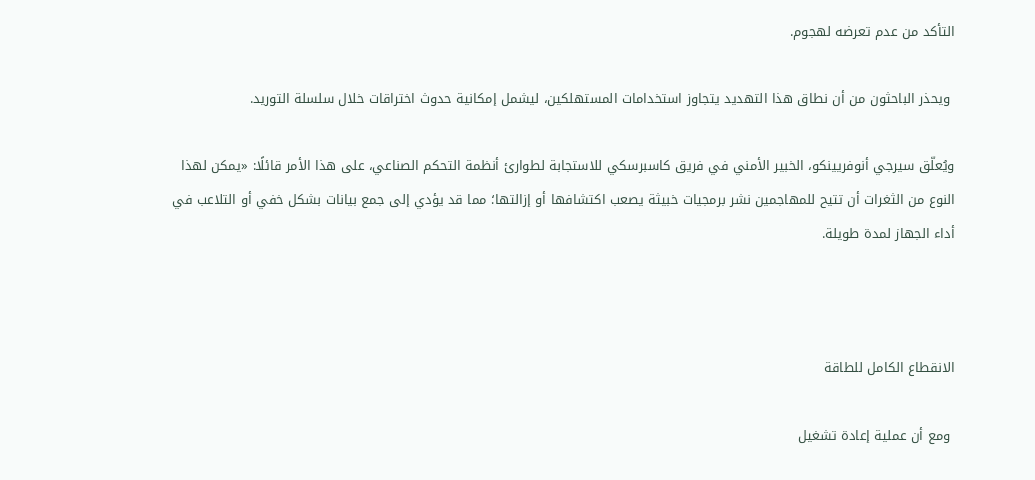التأكد من عدم تعرضه لهجوم.

 ويحذر الباحثون من أن نطاق هذا التهديد يتجاوز استخدامات المستهلكين، ليشمل إمكانية حدوث اختراقات خلال سلسلة التوريد.

ويُعلّق سيرجي أنوفريينكو، الخبير الأمني في فريق كاسبرسكي للاستجابة لطوارئ أنظمة التحكم الصناعي، على هذا الأمر قائلًا: «يمكن لهذا النوع من الثغرات أن تتيح للمهاجمين نشر برمجيات خبيثة يصعب اكتشافها أو إزالتها؛ مما قد يؤدي إلى جمع بيانات بشكل خفي أو التلاعب في أداء الجهاز لمدة طويلة.



الانقطاع الكامل للطاقة

 ومع أن عملية إعادة تشغيل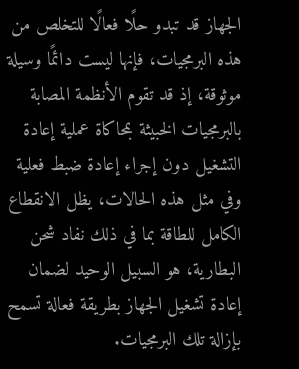الجهاز قد تبدو حلًا فعالًا للتخلص من هذه البرمجيات، فإنها ليست دائمًا وسيلة موثوقة، إذ قد تقوم الأنظمة المصابة بالبرمجيات الخبيثة بمحاكاة عملية إعادة التشغيل دون إجراء إعادة ضبط فعلية وفي مثل هذه الحالات، يظل الانقطاع الكامل للطاقة بما في ذلك نفاد شحن البطارية، هو السبيل الوحيد لضمان إعادة تشغيل الجهاز بطريقة فعالة تسمح بإزالة تلك البرمجيات.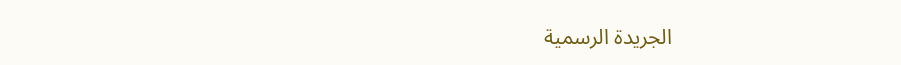الجريدة الرسمية